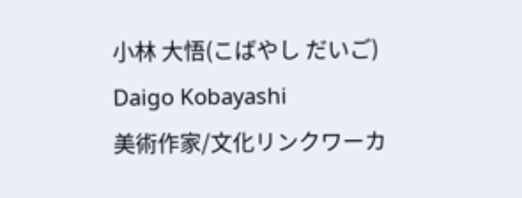小林 大悟(こばやし だいご)
Daigo Kobayashi
美術作家/文化リンクワーカ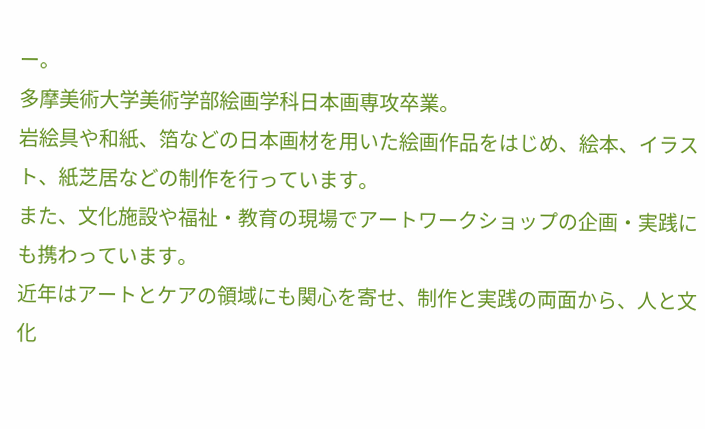ー。
多摩美術大学美術学部絵画学科日本画専攻卒業。
岩絵具や和紙、箔などの日本画材を用いた絵画作品をはじめ、絵本、イラスト、紙芝居などの制作を行っています。
また、文化施設や福祉・教育の現場でアートワークショップの企画・実践にも携わっています。
近年はアートとケアの領域にも関心を寄せ、制作と実践の両面から、人と文化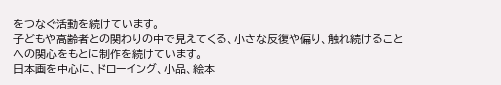をつなぐ活動を続けています。
子どもや高齢者との関わりの中で見えてくる、小さな反復や偏り、触れ続けることへの関心をもとに制作を続けています。
日本画を中心に、ドローイング、小品、絵本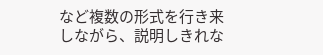など複数の形式を行き来しながら、説明しきれな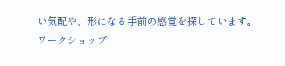い気配や、形になる手前の感覚を探しています。
ワークショップ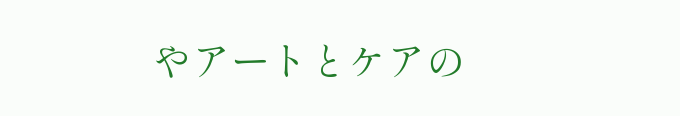やアートとケアの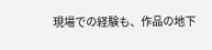現場での経験も、作品の地下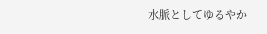水脈としてゆるやか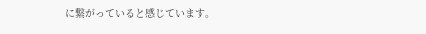に繋がっていると感じています。